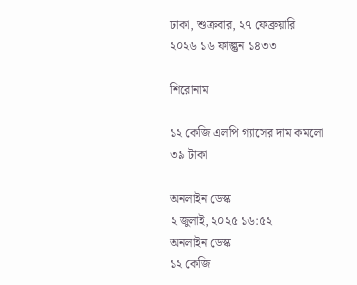ঢাকা, শুক্রবার, ২৭ ফেব্রুয়ারি ২০২৬ ১৬ ফাল্গুন ১৪৩৩

শিরোনাম

১২ কেজি এলপি গ্যাসের দাম কমলো ৩৯ টাকা

অনলাইন ডেস্ক
২ জুলাই, ২০২৫ ১৬:৫২
অনলাইন ডেস্ক
১২ কেজি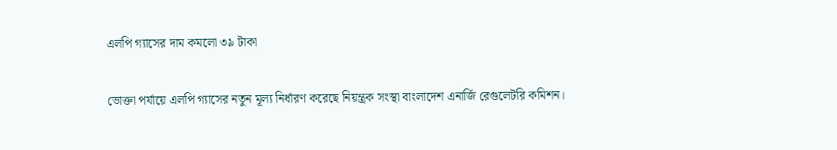এলপি গ্যাসের দাম কমলো ৩৯ টাকা

ভোক্তা পর্যায়ে এলপি গ্যাসের নতুন মূল্য নির্ধারণ করেছে নিয়ন্ত্রক সংস্থা বাংলাদেশ এনার্জি রেগুলেটরি কমিশন।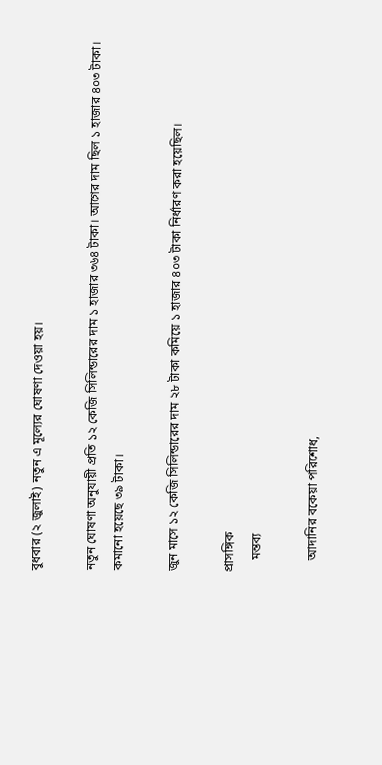বুধবার (২ জুলাই) নতুন এ মূল্যের ঘোষণা দেওয়া হয়।

নতুন ঘোষণা অনুযায়ী প্রতি ১২ কেজি সিলিন্ডারের দাম ১ হাজার ৩৬৪ টাকা। আগের দাম ছিল ১ হাজার ৪০৩ টাকা। কমানো হয়েছে ৩৯ টাকা।

জুন মাসে ১২ কেজি সিলিন্ডারের দাম ২৮ টাকা কমিয়ে ১ হাজার ৪০৩ টাকা নির্ধারণ করা হয়েছিল।

প্রাসঙ্গিক
    মন্তব্য

    আদানির বকেয়া পরিশোধ,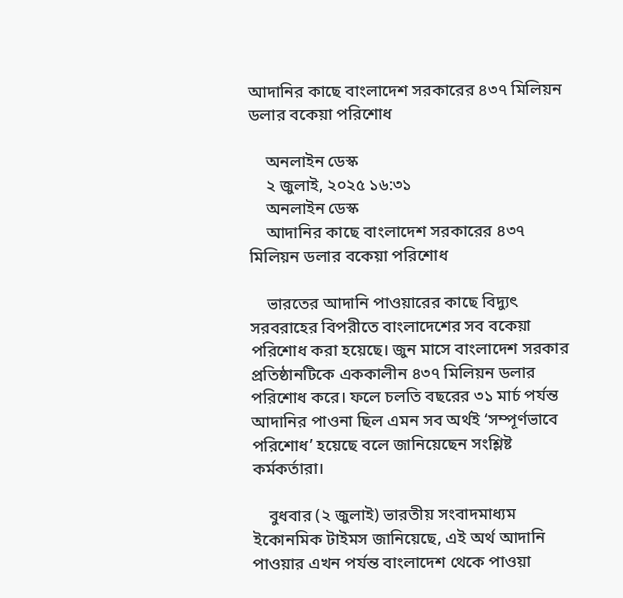আদানির কাছে বাংলাদেশ সরকারের ৪৩৭ মিলিয়ন ডলার বকেয়া পরিশোধ

    অনলাইন ডেস্ক
    ২ জুলাই, ২০২৫ ১৬:৩১
    অনলাইন ডেস্ক
    আদানির কাছে বাংলাদেশ সরকারের ৪৩৭ মিলিয়ন ডলার বকেয়া পরিশোধ

    ভারতের আদানি পাওয়ারের কাছে বিদ্যুৎ সরবরাহের বিপরীতে বাংলাদেশের সব বকেয়া পরিশোধ করা হয়েছে। জুন মাসে বাংলাদেশ সরকার প্রতিষ্ঠানটিকে এককালীন ৪৩৭ মিলিয়ন ডলার পরিশোধ করে। ফলে চলতি বছরের ৩১ মার্চ পর্যন্ত আদানির পাওনা ছিল এমন সব অর্থই ‘সম্পূর্ণভাবে পরিশোধ’ হয়েছে বলে জানিয়েছেন সংশ্লিষ্ট কর্মকর্তারা।

    বুধবার (২ জুলাই) ভারতীয় সংবাদমাধ্যম ইকোনমিক টাইমস জানিয়েছে, এই অর্থ আদানি পাওয়ার এখন পর্যন্ত বাংলাদেশ থেকে পাওয়া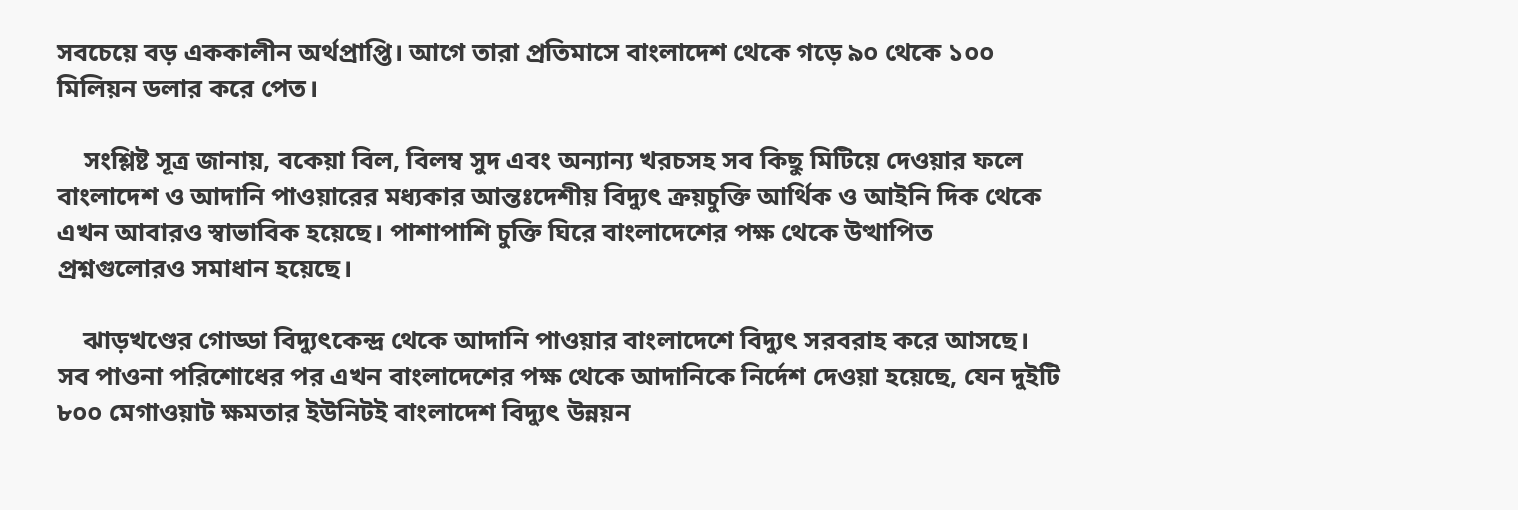সবচেয়ে বড় এককালীন অর্থপ্রাপ্তি। আগে তারা প্রতিমাসে বাংলাদেশ থেকে গড়ে ৯০ থেকে ১০০ মিলিয়ন ডলার করে পেত।

    সংশ্লিষ্ট সূত্র জানায়, বকেয়া বিল, বিলম্ব সুদ এবং অন্যান্য খরচসহ সব কিছু মিটিয়ে দেওয়ার ফলে বাংলাদেশ ও আদানি পাওয়ারের মধ্যকার আন্তঃদেশীয় বিদ্যুৎ ক্রয়চুক্তি আর্থিক ও আইনি দিক থেকে এখন আবারও স্বাভাবিক হয়েছে। পাশাপাশি চুক্তি ঘিরে বাংলাদেশের পক্ষ থেকে উত্থাপিত প্রশ্নগুলোরও সমাধান হয়েছে।

    ঝাড়খণ্ডের গোড্ডা বিদ্যুৎকেন্দ্র থেকে আদানি পাওয়ার বাংলাদেশে বিদ্যুৎ সরবরাহ করে আসছে। সব পাওনা পরিশোধের পর এখন বাংলাদেশের পক্ষ থেকে আদানিকে নির্দেশ দেওয়া হয়েছে, যেন দুইটি ৮০০ মেগাওয়াট ক্ষমতার ইউনিটই বাংলাদেশ বিদ্যুৎ উন্নয়ন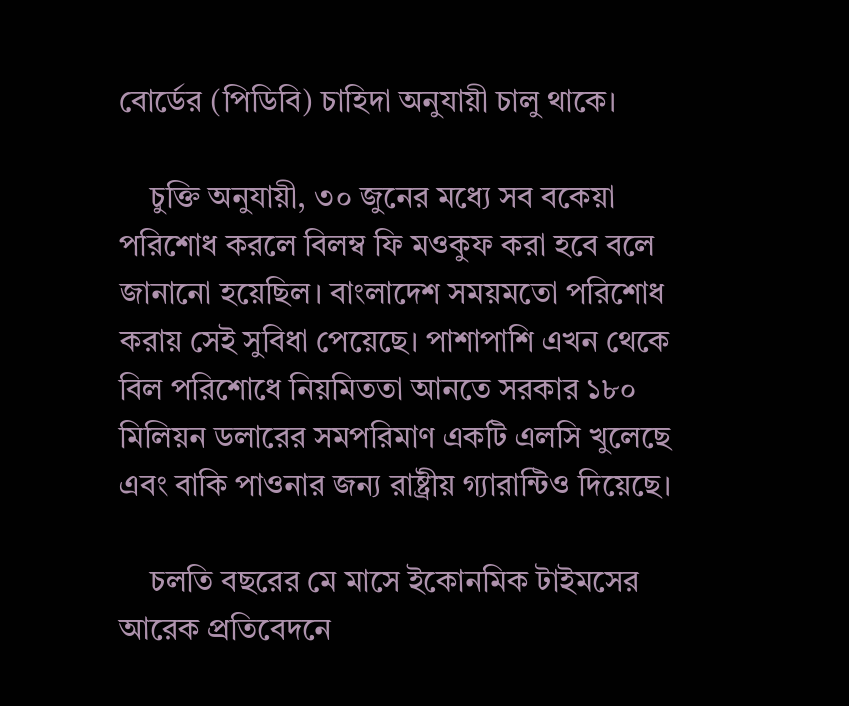বোর্ডের (পিডিবি) চাহিদা অনুযায়ী চালু থাকে।

    চুক্তি অনুযায়ী, ৩০ জুনের মধ্যে সব বকেয়া পরিশোধ করলে বিলম্ব ফি মওকুফ করা হবে বলে জানানো হয়েছিল। বাংলাদেশ সময়মতো পরিশোধ করায় সেই সুবিধা পেয়েছে। পাশাপাশি এখন থেকে বিল পরিশোধে নিয়মিততা আনতে সরকার ১৮০ মিলিয়ন ডলারের সমপরিমাণ একটি এলসি খুলেছে এবং বাকি পাওনার জন্য রাষ্ট্রীয় গ্যারান্টিও দিয়েছে।

    চলতি বছরের মে মাসে ইকোনমিক টাইমসের আরেক প্রতিবেদনে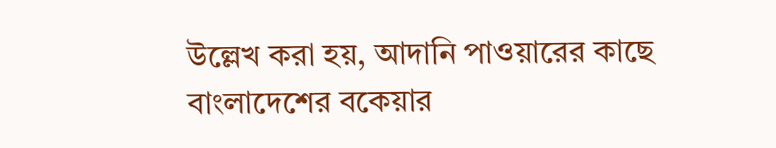উল্লেখ করা হয়, আদানি পাওয়ারের কাছে বাংলাদেশের বকেয়ার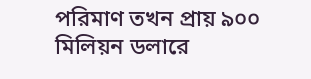পরিমাণ তখন প্রায় ৯০০ মিলিয়ন ডলারে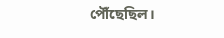পৌঁছেছিল।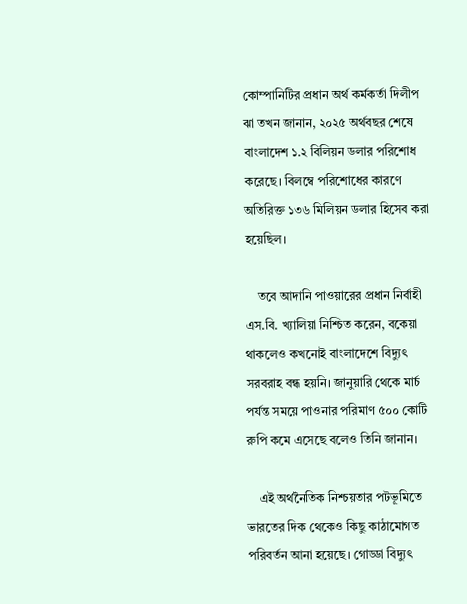কোম্পানিটির প্রধান অর্থ কর্মকর্তা দিলীপ ঝা তখন জানান, ২০২৫ অর্থবছর শেষে বাংলাদেশ ১.২ বিলিয়ন ডলার পরিশোধ করেছে। বিলম্বে পরিশোধের কারণে অতিরিক্ত ১৩৬ মিলিয়ন ডলার হিসেব করা হয়েছিল।

    তবে আদানি পাওয়ারের প্রধান নির্বাহী এস.বি. খ্যালিয়া নিশ্চিত করেন, বকেয়া থাকলেও কখনোই বাংলাদেশে বিদ্যুৎ সরবরাহ বন্ধ হয়নি। জানুয়ারি থেকে মার্চ পর্যন্ত সময়ে পাওনার পরিমাণ ৫০০ কোটি রুপি কমে এসেছে বলেও তিনি জানান।

    এই অর্থনৈতিক নিশ্চয়তার পটভূমিতে ভারতের দিক থেকেও কিছু কাঠামোগত পরিবর্তন আনা হয়েছে। গোড্ডা বিদ্যুৎ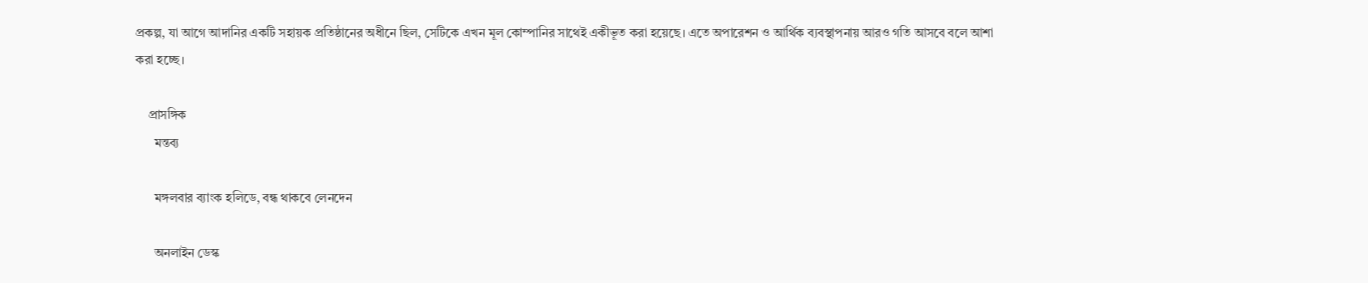প্রকল্প, যা আগে আদানির একটি সহায়ক প্রতিষ্ঠানের অধীনে ছিল, সেটিকে এখন মূল কোম্পানির সাথেই একীভূত করা হয়েছে। এতে অপারেশন ও আর্থিক ব্যবস্থাপনায় আরও গতি আসবে বলে আশা করা হচ্ছে।

    প্রাসঙ্গিক
      মন্তব্য

      মঙ্গলবার ব্যাংক হলিডে, বন্ধ থাকবে লেনদেন

      অনলাইন ডেস্ক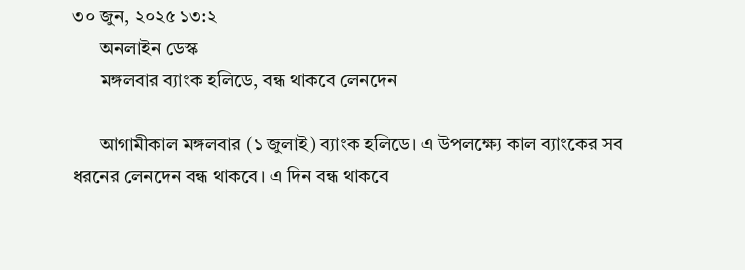৩০ জুন, ২০২৫ ১৩:২
      অনলাইন ডেস্ক
      মঙ্গলবার ব্যাংক হলিডে, বন্ধ থাকবে লেনদেন

      আগামীকাল মঙ্গলবার (১ জুলাই) ব্যাংক হলিডে। এ উপলক্ষ্যে কাল ব্যাংকের সব ধরনের লেনদেন বন্ধ থাক‌বে। এ দিন বন্ধ থাকবে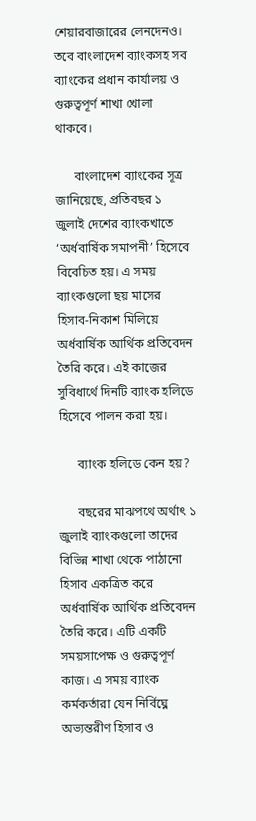শেয়ারবাজারের লেনদেনও। তবে বাংলাদেশ ব্যাংকসহ সব ব্যাংকের প্রধান কার্যালয় ও গুরুত্বপূর্ণ শাখা খোলা থাকবে।

      বাংলাদেশ ব্যাংকের সূত্র জানিয়েছে, প্রতিবছর ১ জুলাই দেশের ব্যাংকখাতে ‘অর্ধবার্ষিক সমাপনী’ হিসেবে বিবেচিত হয়। এ সময় ব্যাংকগুলো ছয় মাসের হিসাব-নিকাশ মিলিয়ে অর্ধবার্ষিক আর্থিক প্রতিবেদন তৈরি করে। এই কাজের সুবিধার্থে দিনটি ব্যাংক হলিডে হিসেবে পালন করা হয়।

      ব্যাংক হলিডে কেন হয়?

      বছরের মাঝপথে অর্থাৎ ১ জুলাই ব্যাংকগুলো তাদের বিভিন্ন শাখা থেকে পাঠানো হিসাব একত্রিত করে অর্ধবার্ষিক আর্থিক প্রতিবেদন তৈরি করে। এটি একটি সময়সাপেক্ষ ও গুরুত্বপূর্ণ কাজ। এ সময় ব্যাংক কর্মকর্তারা যেন নির্বিঘ্নে অভ্যন্তরীণ হিসাব ও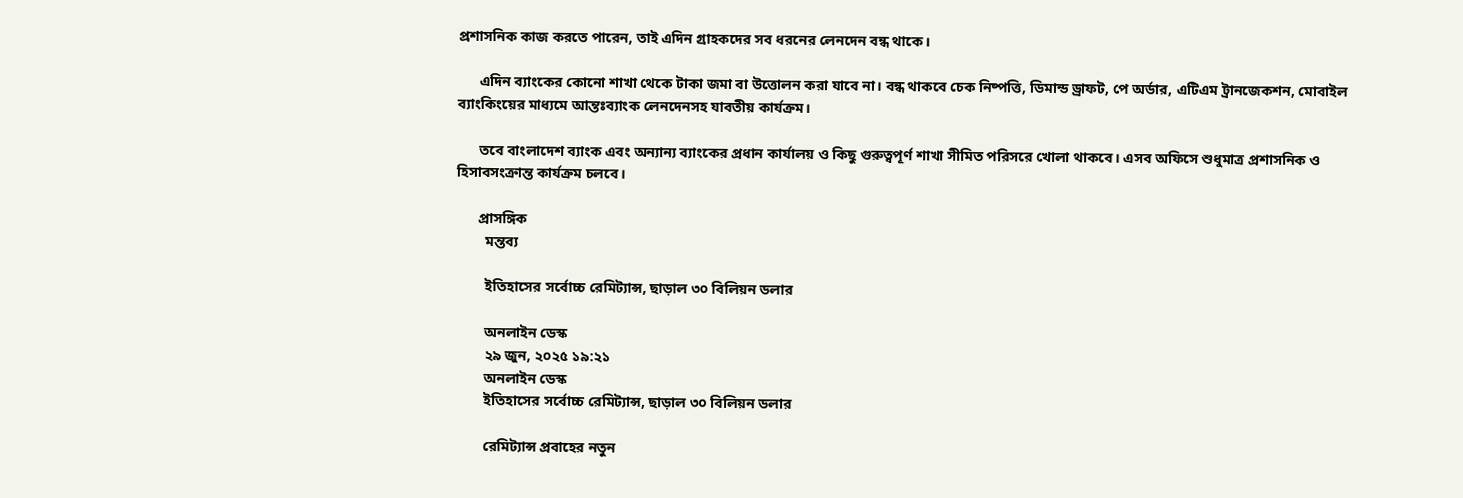প্রশাসনিক কাজ করতে পারেন, তাই এদিন গ্রাহকদের সব ধরনের লেনদেন বন্ধ থাকে।

      এদিন ব্যাংকের কোনো শাখা থেকে টাকা জমা বা উত্তোলন করা যাবে না। বন্ধ থাকবে চেক নিষ্পত্তি, ডিমান্ড ড্রাফট, পে অর্ডার, এটিএম ট্রানজেকশন, মোবাইল ব্যাংকিংয়ের মাধ্যমে আন্তঃব্যাংক লেনদেনসহ যাবতীয় কার্যক্রম।

      তবে বাংলাদেশ ব্যাংক এবং অন্যান্য ব্যাংকের প্রধান কার্যালয় ও কিছু গুরুত্বপূর্ণ শাখা সীমিত পরিসরে খোলা থাকবে। এসব অফিসে শুধুমাত্র প্রশাসনিক ও হিসাবসংক্রান্ত কার্যক্রম চলবে।

      প্রাসঙ্গিক
        মন্তব্য

        ইতিহাসের সর্বোচ্চ রেমিট্যান্স, ছাড়াল ৩০ বিলিয়ন ডলার

        অনলাইন ডেস্ক
        ২৯ জুন, ২০২৫ ১৯:২১
        অনলাইন ডেস্ক
        ইতিহাসের সর্বোচ্চ রেমিট্যান্স, ছাড়াল ৩০ বিলিয়ন ডলার

        রেমিট্যান্স প্রবাহের নতুন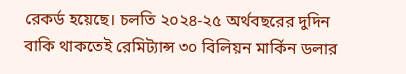রেকর্ড হয়েছে। চলতি ২০২৪-২৫ অর্থবছরের দুদিন বাকি থাকতেই রেমিট্যান্স ৩০ বিলিয়ন মার্কিন ডলার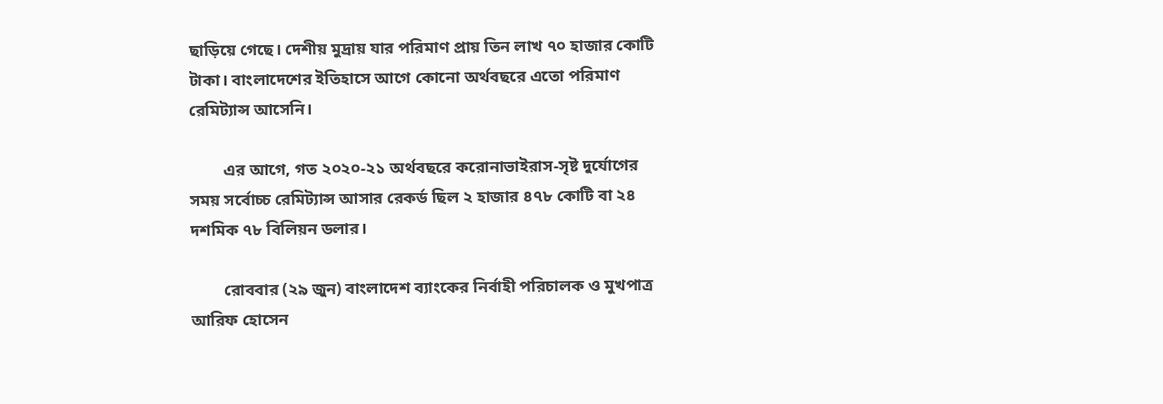ছাড়িয়ে গেছে। দেশীয় মুদ্রায় যার পরিমাণ প্রায় তিন লাখ ৭০ হাজার কোটি টাকা। বাংলাদেশের ইতিহাসে আগে কোনো অর্থবছরে এতো পরিমাণ রেমিট্যান্স আসেনি।

        এর আগে, গত ২০২০-২১ অর্থবছরে করোনাভাইরাস-সৃষ্ট দুর্যোগের সময় সর্বোচ্চ রেমিট্যান্স আসার রেকর্ড ছিল ২ হাজার ৪৭৮ কোটি বা ২৪ দশমিক ৭৮ বিলিয়ন ডলার।

        রোববার (২৯ জুন) বাংলাদেশ ব্যাংকের নির্বাহী পরিচালক ও মুখপাত্র আরিফ হোসেন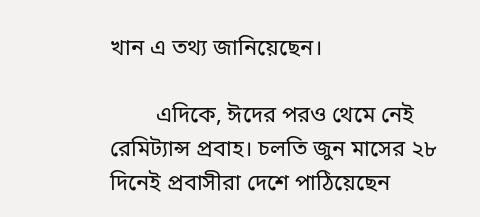খান এ তথ্য জানিয়েছেন।

        এদিকে, ঈদের পরও থেমে নেই রেমিট্যান্স প্রবাহ। চলতি জুন মাসের ২৮ দিনেই প্রবাসীরা দেশে পাঠিয়েছেন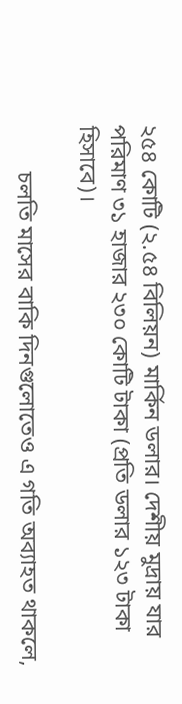২৫৪ কোটি (২.৫৪ বিলিয়ন) মার্কিন ডলার। দেশীয় মুদ্রায় যার পরিমাণ ৩১ হাজার ২৩০ কোটি টাকা (প্রতি ডলার ১২৩ টাকা হিসাবে)।

        চলতি মাসের বাকি দিনগুলোতেও এ গতি অব্যাহত থাকলে,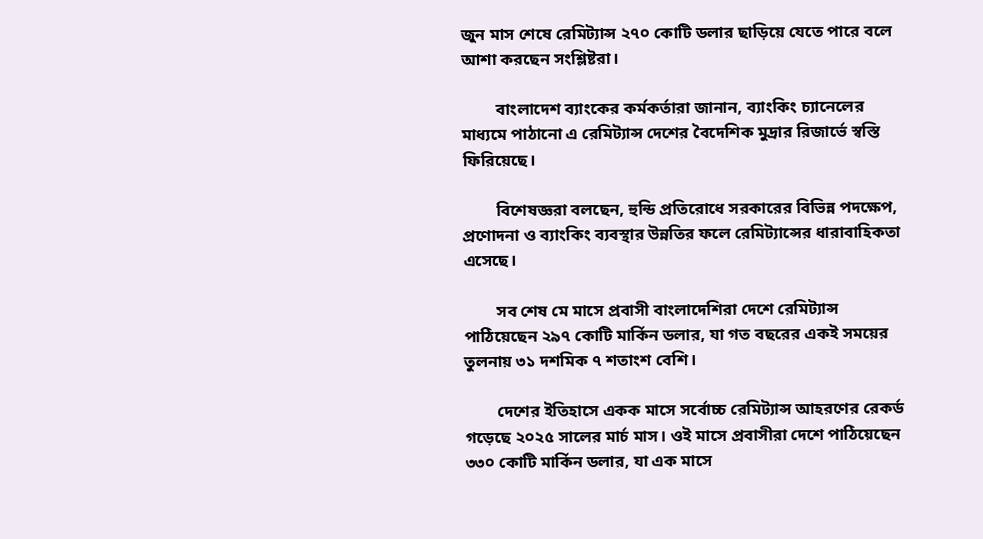জুন মাস শেষে রেমিট্যান্স ২৭০ কোটি ডলার ছাড়িয়ে যেতে পারে বলে আশা করছেন সংশ্লিষ্টরা।

        বাংলাদেশ ব্যাংকের কর্মকর্তারা জানান, ব্যাংকিং চ্যানেলের মাধ্যমে পাঠানো এ রেমিট্যান্স দেশের বৈদেশিক মুদ্রার রিজার্ভে স্বস্তি ফিরিয়েছে।

        বিশেষজ্ঞরা বলছেন, হুন্ডি প্রতিরোধে সরকারের বিভিন্ন পদক্ষেপ, প্রণোদনা ও ব্যাংকিং ব্যবস্থার উন্নতির ফলে রেমিট্যান্সের ধারাবাহিকতা এসেছে।

        সব শেষ মে মাসে প্রবাসী বাংলাদেশিরা দেশে রেমিট্যান্স পাঠিয়েছেন ২৯৭ কোটি মার্কিন ডলার, যা গত বছরের একই সময়ের তুলনায় ৩১ দশমিক ৭ শতাংশ বেশি।

        দেশের ইতিহাসে একক মাসে সর্বোচ্চ রেমিট্যান্স আহরণের রেকর্ড গড়েছে ২০২৫ সালের মার্চ মাস। ওই মাসে প্রবাসীরা দেশে পাঠিয়েছেন ৩৩০ কোটি মার্কিন ডলার, যা এক মাসে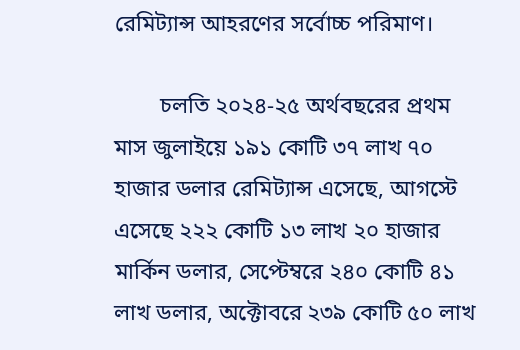রেমিট্যান্স আহরণের সর্বোচ্চ পরিমাণ।

        চলতি ২০২৪-২৫ অর্থবছরের প্রথম মাস জুলাইয়ে ১৯১ কোটি ৩৭ লাখ ৭০ হাজার ডলার রেমিট্যান্স এসেছে, আগস্টে এসেছে ২২২ কোটি ১৩ লাখ ২০ হাজার মার্কিন ডলার, সেপ্টেম্বরে ২৪০ কোটি ৪১ লাখ ডলার, অক্টোবরে ২৩৯ কোটি ৫০ লাখ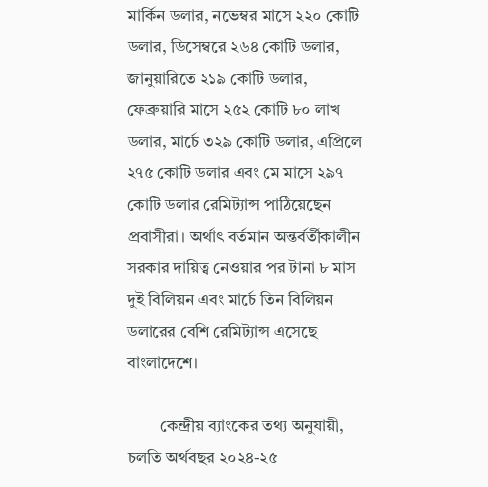মার্কিন ডলার, নভেম্বর মাসে ২২০ কোটি ডলার, ডিসেম্বরে ২৬৪ কোটি ডলার, জানুয়া‌রি‌তে ২১৯ কোটি ডলার, ফেব্রুয়ারি মাসে ২৫২ কোটি ৮০ লাখ ডলার, মার্চে ৩২৯ কোটি ডলার, এপ্রিলে ২৭৫ কোটি ডলার এবং মে মাসে ২৯৭ কোটি ডলার রেমিট্যান্স পা‌ঠি‌য়েছেন প্রবাসীরা। অর্থাৎ বর্তমান অন্তর্বর্তীকালীন সরকার দা‌য়িত্ব নেওয়ার পর টানা ৮ মাস দুই বিলিয়ন এবং মার্চে তিন বিলিয়ন ডলারের বেশি রেমিট্যান্স এসে‌ছে বাংলাদেশে।

        কেন্দ্রীয় ব্যাংকের তথ্য অনুযায়ী, চলতি অর্থবছর ২০২৪-২৫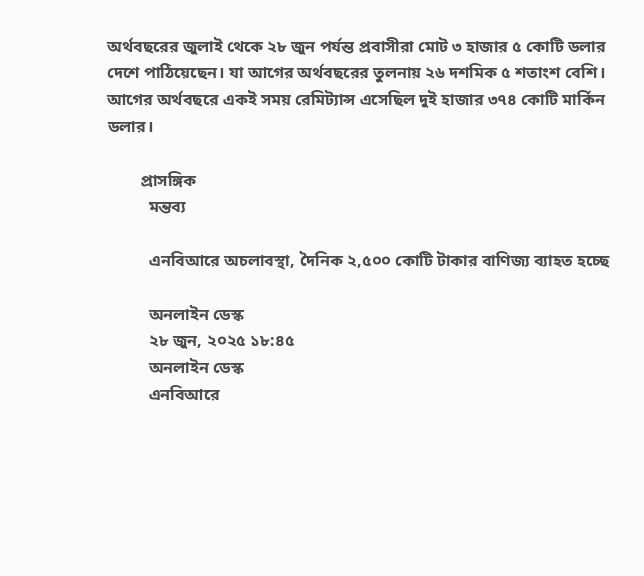অর্থবছরের জুলাই থেকে ২৮ জুন পর্যন্ত প্রবাসীরা মোট ৩ হাজার ৫ কোটি ডলার দেশে পাঠিয়েছেন। যা আগের অর্থবছরের তুলনায় ২৬ দশমিক ৫ শতাংশ বেশি। আগের অর্থবছরে একই সময় রেমিট্যান্স এসেছিল দুই হাজার ৩৭৪ কোটি মার্কিন ডলার।

        প্রাসঙ্গিক
          মন্তব্য

          এনবিআরে অচলাবস্থা, দৈনিক ২,৫০০ কোটি টাকার বাণিজ্য ব্যাহত হচ্ছে

          অনলাইন ডেস্ক
          ২৮ জুন, ২০২৫ ১৮:৪৫
          অনলাইন ডেস্ক
          এনবিআরে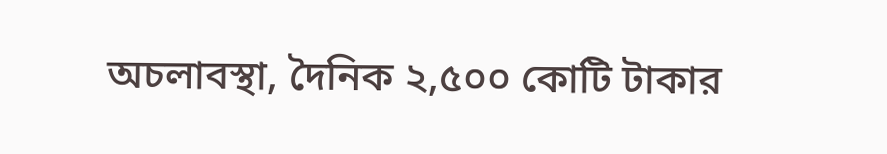অচলাবস্থা, দৈনিক ২,৫০০ কোটি টাকার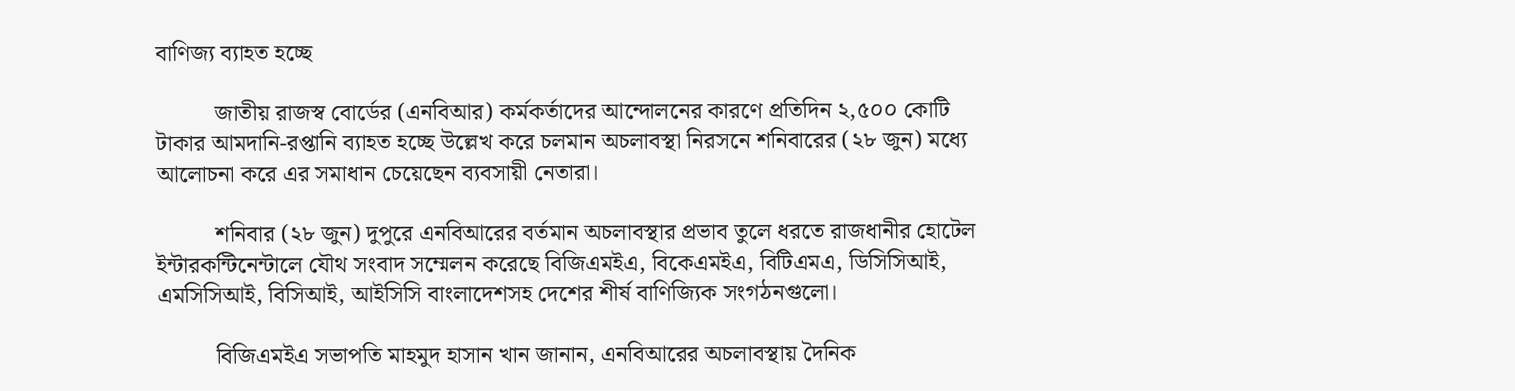বাণিজ্য ব্যাহত হচ্ছে

          জাতীয় রাজস্ব বোর্ডের (এনবিআর) কর্মকর্তাদের আন্দোলনের কারণে প্রতিদিন ২,৫০০ কোটি টাকার আমদানি-রপ্তানি ব্যাহত হচ্ছে উল্লেখ করে চলমান অচলাবস্থা নিরসনে শনিবারের (২৮ জুন) মধ্যে আলোচনা করে এর সমাধান চেয়েছেন ব্যবসায়ী নেতারা।

          শনিবার (২৮ ‍জুন) দুপুরে এনবিআরের বর্তমান অচলাবস্থার প্রভাব তুলে ধরতে রাজধানীর হোটেল ইন্টারকন্টিনেন্টালে যৌথ সংবাদ সম্মেলন করেছে বিজিএমইএ, বিকেএমইএ, বিটিএমএ, ডিসিসিআই, এমসিসিআই, বিসিআই, আইসিসি বাংলাদেশসহ দেশের শীর্ষ বাণিজ্যিক সংগঠনগুলো।

          বিজিএমইএ সভাপতি মাহমুদ হাসান খান জানান, এনবিআরের অচলাবস্থায় দৈনিক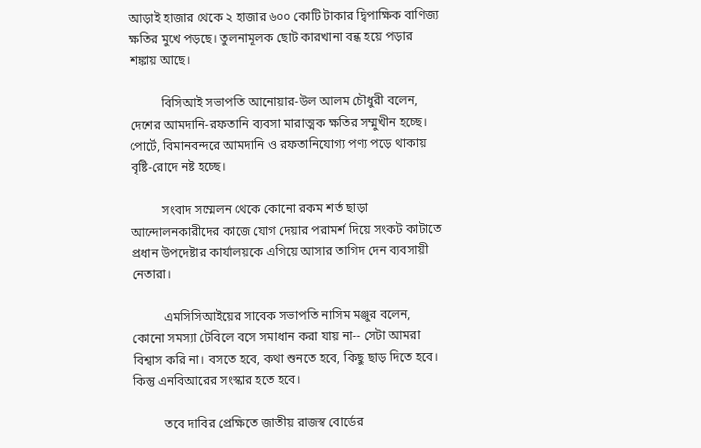আড়াই হাজার থেকে ২ হাজার ৬০০ কোটি টাকার দ্বিপাক্ষিক বাণিজ্য ক্ষতির মুখে পড়ছে। তুলনামূলক ছোট কারখানা বন্ধ হয়ে পড়ার শঙ্কায় আছে।

          বিসিআই সভাপতি আনোয়ার-উল আলম চৌধুরী বলেন, দেশের আমদানি-রফতানি ব্যবসা মারাত্মক ক্ষতির সম্মুখীন হচ্ছে। পোর্টে, বিমানবন্দরে আমদানি ও রফতানিযোগ্য পণ্য পড়ে থাকায় বৃষ্টি-রোদে নষ্ট হচ্ছে।

          সংবাদ সম্মেলন থেকে কোনো রকম শর্ত ছাড়া আন্দোলনকারীদের কাজে যোগ দেয়ার পরামর্শ দিয়ে সংকট কাটাতে প্রধান উপদেষ্টার কার্যালয়কে এগিয়ে আসার তাগিদ দেন ব্যবসায়ী নেতারা।

          এমসিসিআইয়ের সাবেক সভাপতি নাসিম মঞ্জুর বলেন, কোনো সমস্যা টেবিলে বসে সমাধান করা যায় না-- সেটা আমরা বিশ্বাস করি না। বসতে হবে, কথা শুনতে হবে, কিছু ছাড় দিতে হবে। কিন্তু এনবিআরের সংস্কার হতে হবে।

          তবে দাবির প্রেক্ষিতে জাতীয় রাজস্ব বোর্ডের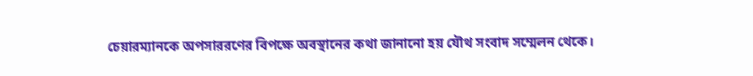চেয়ারম্যানকে অপসাররণের বিপক্ষে অবস্থানের কথা জানানো হয় যৌথ সংবাদ সম্মেলন থেকে।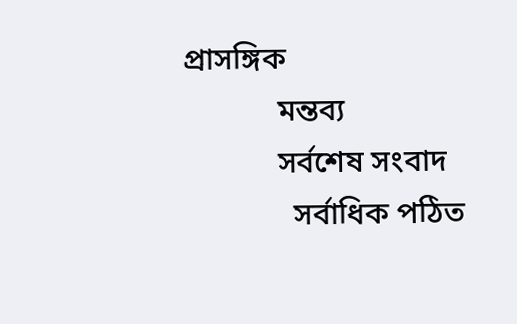প্রাসঙ্গিক
            মন্তব্য
            সর্বশেষ সংবাদ
              সর্বাধিক পঠিত